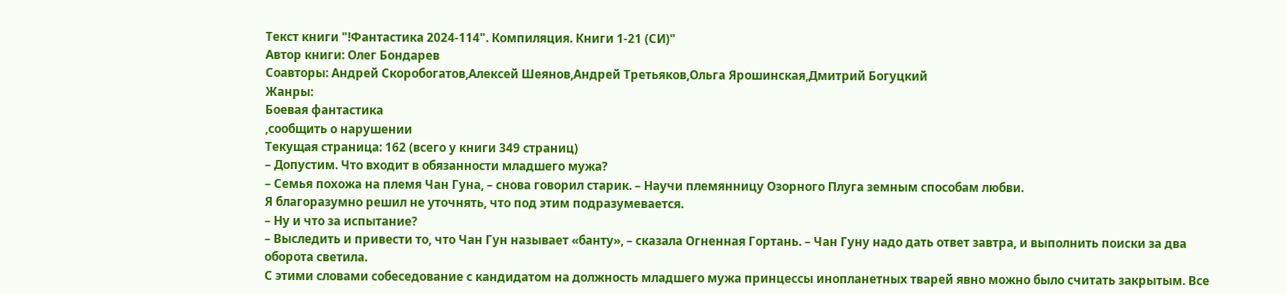Текст книги "!Фантастика 2024-114". Компиляция. Книги 1-21 (СИ)"
Автор книги: Олег Бондарев
Соавторы: Андрей Скоробогатов,Алексей Шеянов,Андрей Третьяков,Ольга Ярошинская,Дмитрий Богуцкий
Жанры:
Боевая фантастика
,сообщить о нарушении
Текущая страница: 162 (всего у книги 349 страниц)
– Допустим. Что входит в обязанности младшего мужа?
– Семья похожа на племя Чан Гуна, – снова говорил старик. – Научи племянницу Озорного Плуга земным способам любви.
Я благоразумно решил не уточнять, что под этим подразумевается.
– Ну и что за испытание?
– Выследить и привести то, что Чан Гун называет «банту», – сказала Огненная Гортань. – Чан Гуну надо дать ответ завтра, и выполнить поиски за два оборота светила.
С этими словами собеседование с кандидатом на должность младшего мужа принцессы инопланетных тварей явно можно было считать закрытым. Все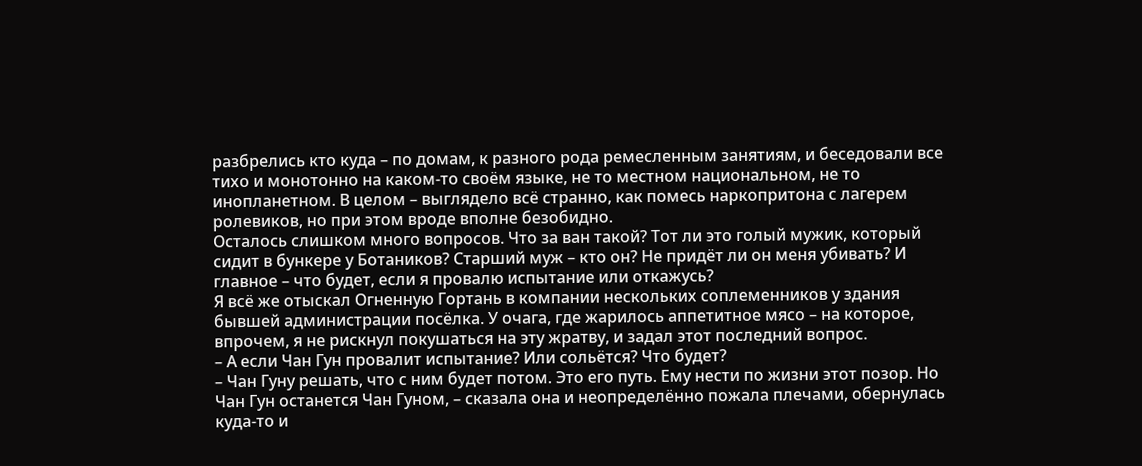разбрелись кто куда – по домам, к разного рода ремесленным занятиям, и беседовали все тихо и монотонно на каком-то своём языке, не то местном национальном, не то инопланетном. В целом – выглядело всё странно, как помесь наркопритона с лагерем ролевиков, но при этом вроде вполне безобидно.
Осталось слишком много вопросов. Что за ван такой? Тот ли это голый мужик, который сидит в бункере у Ботаников? Старший муж – кто он? Не придёт ли он меня убивать? И главное – что будет, если я провалю испытание или откажусь?
Я всё же отыскал Огненную Гортань в компании нескольких соплеменников у здания бывшей администрации посёлка. У очага, где жарилось аппетитное мясо – на которое, впрочем, я не рискнул покушаться на эту жратву, и задал этот последний вопрос.
– А если Чан Гун провалит испытание? Или сольётся? Что будет?
– Чан Гуну решать, что с ним будет потом. Это его путь. Ему нести по жизни этот позор. Но Чан Гун останется Чан Гуном, – сказала она и неопределённо пожала плечами, обернулась куда-то и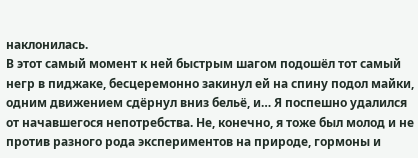наклонилась.
В этот самый момент к ней быстрым шагом подошёл тот самый негр в пиджаке, бесцеремонно закинул ей на спину подол майки, одним движением сдёрнул вниз бельё, и… Я поспешно удалился от начавшегося непотребства. Не, конечно, я тоже был молод и не против разного рода экспериментов на природе, гормоны и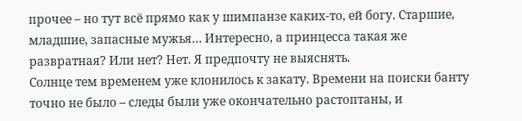прочее – но тут всё прямо как у шимпанзе каких-то, ей богу. Старшие, младшие, запасные мужья… Интересно, а принцесса такая же развратная? Или нет? Нет. Я предпочту не выяснять.
Солнце тем временем уже клонилось к закату. Времени на поиски банту точно не было – следы были уже окончательно растоптаны, и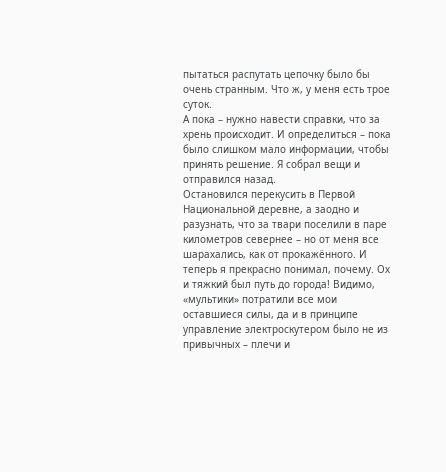пытаться распутать цепочку было бы очень странным. Что ж, у меня есть трое суток.
А пока – нужно навести справки, что за хрень происходит. И определиться – пока было слишком мало информации, чтобы принять решение. Я собрал вещи и отправился назад.
Остановился перекусить в Первой Национальной деревне, а заодно и разузнать, что за твари поселили в паре километров севернее – но от меня все шарахались, как от прокажённого. И теперь я прекрасно понимал, почему. Ох и тяжкий был путь до города! Видимо, «мультики» потратили все мои оставшиеся силы, да и в принципе управление электроскутером было не из привычных – плечи и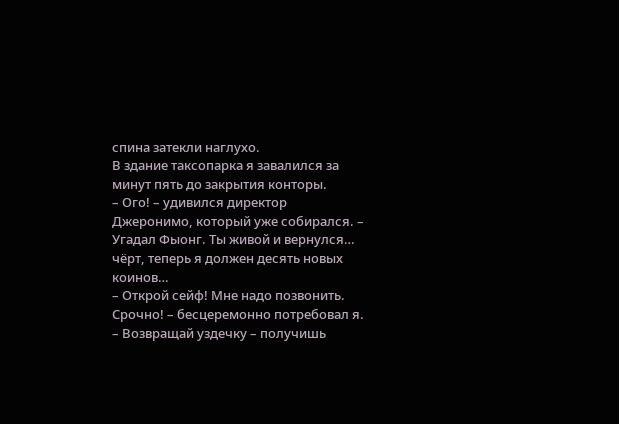спина затекли наглухо.
В здание таксопарка я завалился за минут пять до закрытия конторы.
– Ого! – удивился директор Джеронимо, который уже собирался. – Угадал Фыонг. Ты живой и вернулся… чёрт, теперь я должен десять новых коинов…
– Открой сейф! Мне надо позвонить. Срочно! – бесцеремонно потребовал я.
– Возвращай уздечку – получишь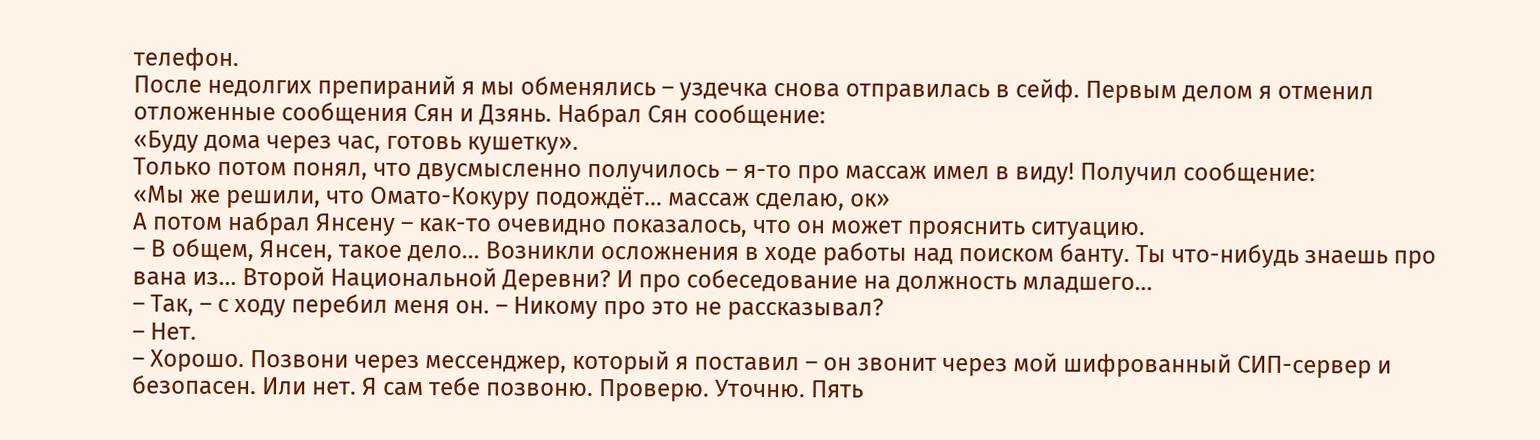телефон.
После недолгих препираний я мы обменялись – уздечка снова отправилась в сейф. Первым делом я отменил отложенные сообщения Сян и Дзянь. Набрал Сян сообщение:
«Буду дома через час, готовь кушетку».
Только потом понял, что двусмысленно получилось – я-то про массаж имел в виду! Получил сообщение:
«Мы же решили, что Омато-Кокуру подождёт… массаж сделаю, ок»
А потом набрал Янсену – как-то очевидно показалось, что он может прояснить ситуацию.
– В общем, Янсен, такое дело… Возникли осложнения в ходе работы над поиском банту. Ты что-нибудь знаешь про вана из… Второй Национальной Деревни? И про собеседование на должность младшего…
– Так, – с ходу перебил меня он. – Никому про это не рассказывал?
– Нет.
– Хорошо. Позвони через мессенджер, который я поставил – он звонит через мой шифрованный СИП-сервер и безопасен. Или нет. Я сам тебе позвоню. Проверю. Уточню. Пять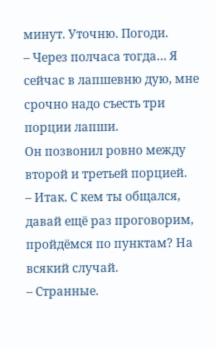минут. Уточню. Погоди.
– Через полчаса тогда… Я сейчас в лапшевню дую, мне срочно надо съесть три порции лапши.
Он позвонил ровно между второй и третьей порцией.
– Итак. С кем ты общался, давай ещё раз проговорим, пройдёмся по пунктам? На всякий случай.
– Странные.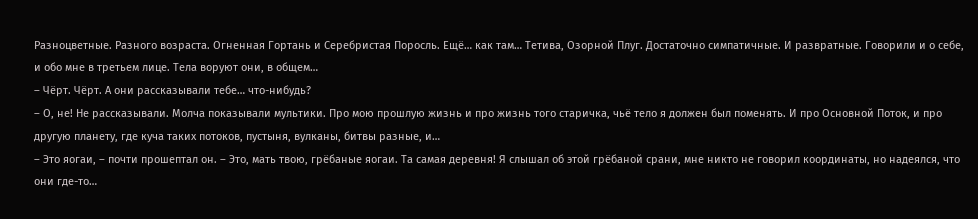Разноцветные. Разного возраста. Огненная Гортань и Серебристая Поросль. Ещё… как там… Тетива, Озорной Плуг. Достаточно симпатичные. И развратные. Говорили и о себе, и обо мне в третьем лице. Тела воруют они, в общем…
– Чёрт. Чёрт. А они рассказывали тебе… что-нибудь?
– О, не! Не рассказывали. Молча показывали мультики. Про мою прошлую жизнь и про жизнь того старичка, чьё тело я должен был поменять. И про Основной Поток, и про другую планету, где куча таких потоков, пустыня, вулканы, битвы разные, и…
– Это яогаи, – почти прошептал он. – Это, мать твою, грёбаные яогаи. Та самая деревня! Я слышал об этой грёбаной срани, мне никто не говорил координаты, но надеялся, что они где-то…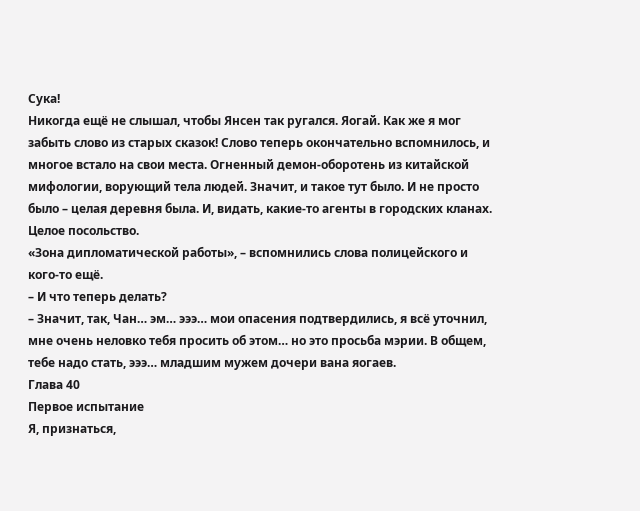Сука!
Никогда ещё не слышал, чтобы Янсен так ругался. Яогай. Как же я мог забыть слово из старых сказок! Слово теперь окончательно вспомнилось, и многое встало на свои места. Огненный демон-оборотень из китайской мифологии, ворующий тела людей. Значит, и такое тут было. И не просто было – целая деревня была. И, видать, какие-то агенты в городских кланах. Целое посольство.
«Зона дипломатической работы», – вспомнились слова полицейского и кого-то ещё.
– И что теперь делать?
– Значит, так, Чан… эм… эээ… мои опасения подтвердились, я всё уточнил, мне очень неловко тебя просить об этом… но это просьба мэрии. В общем, тебе надо стать, эээ… младшим мужем дочери вана яогаев.
Глава 40
Первое испытание
Я, признаться,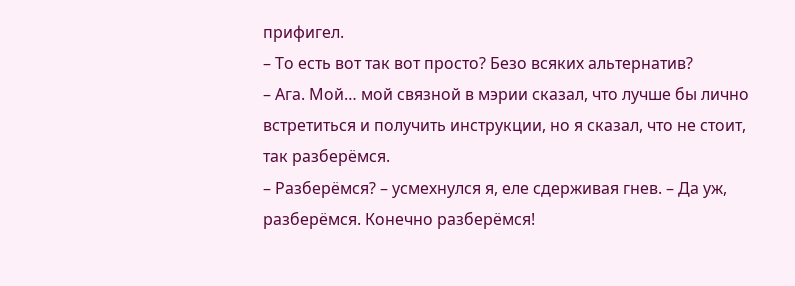прифигел.
– То есть вот так вот просто? Безо всяких альтернатив?
– Ага. Мой… мой связной в мэрии сказал, что лучше бы лично встретиться и получить инструкции, но я сказал, что не стоит, так разберёмся.
– Разберёмся? – усмехнулся я, еле сдерживая гнев. – Да уж, разберёмся. Конечно разберёмся!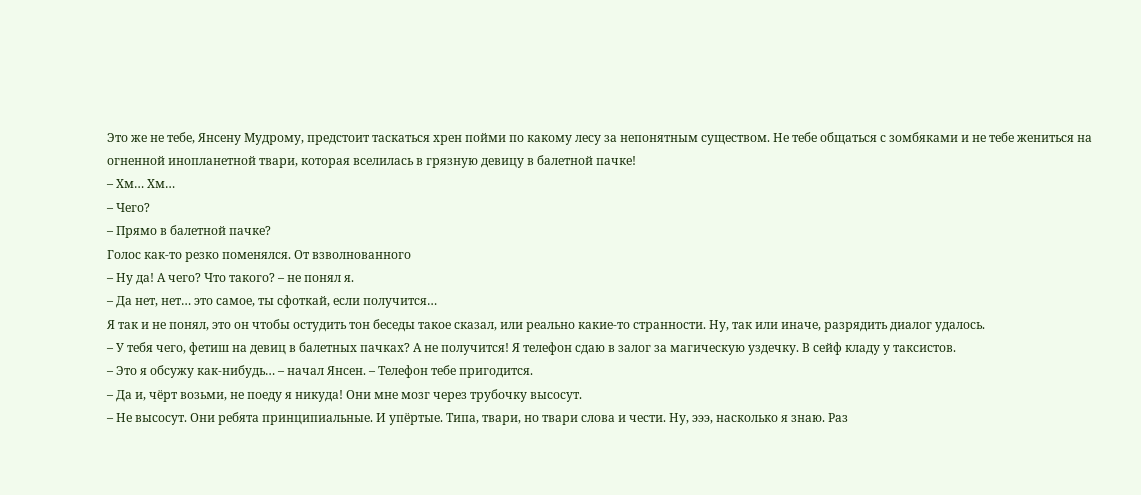Это же не тебе, Янсену Мудрому, предстоит таскаться хрен пойми по какому лесу за непонятным существом. Не тебе общаться с зомбяками и не тебе жениться на огненной инопланетной твари, которая вселилась в грязную девицу в балетной пачке!
– Хм… Хм…
– Чего?
– Прямо в балетной пачке?
Голос как-то резко поменялся. От взволнованного
– Ну да! А чего? Что такого? – не понял я.
– Да нет, нет… это самое, ты сфоткай, если получится…
Я так и не понял, это он чтобы остудить тон беседы такое сказал, или реально какие-то странности. Ну, так или иначе, разрядить диалог удалось.
– У тебя чего, фетиш на девиц в балетных пачках? А не получится! Я телефон сдаю в залог за магическую уздечку. В сейф кладу у таксистов.
– Это я обсужу как-нибудь… – начал Янсен. – Телефон тебе пригодится.
– Да и, чёрт возьми, не поеду я никуда! Они мне мозг через трубочку высосут.
– Не высосут. Они ребята принципиальные. И упёртые. Типа, твари, но твари слова и чести. Ну, эээ, насколько я знаю. Раз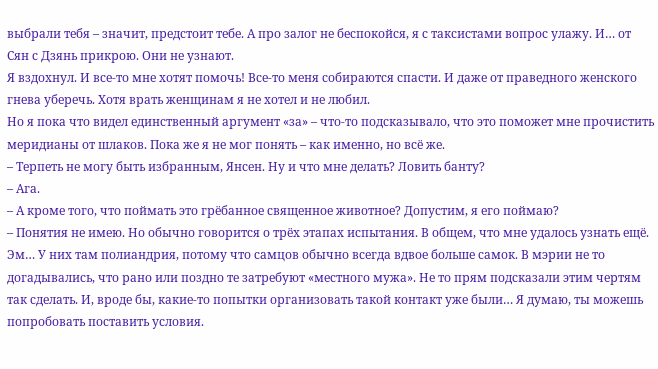выбрали тебя – значит, предстоит тебе. А про залог не беспокойся, я с таксистами вопрос улажу. И… от Сян с Дзянь прикрою. Они не узнают.
Я вздохнул. И все-то мне хотят помочь! Все-то меня собираются спасти. И даже от праведного женского гнева уберечь. Хотя врать женщинам я не хотел и не любил.
Но я пока что видел единственный аргумент «за» – что-то подсказывало, что это поможет мне прочистить меридианы от шлаков. Пока же я не мог понять – как именно, но всё же.
– Терпеть не могу быть избранным, Янсен. Ну и что мне делать? Ловить банту?
– Ага.
– А кроме того, что поймать это грёбанное священное животное? Допустим, я его поймаю?
– Понятия не имею. Но обычно говорится о трёх этапах испытания. В общем, что мне удалось узнать ещё. Эм… У них там полиандрия, потому что самцов обычно всегда вдвое больше самок. В мэрии не то догадывались, что рано или поздно те затребуют «местного мужа». Не то прям подсказали этим чертям так сделать. И, вроде бы, какие-то попытки организовать такой контакт уже были… Я думаю, ты можешь попробовать поставить условия.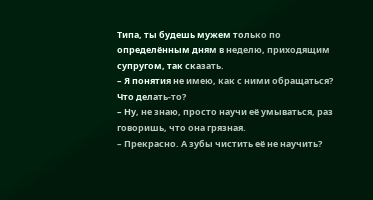Типа, ты будешь мужем только по определённым дням в неделю, приходящим супругом, так сказать.
– Я понятия не имею, как с ними обращаться? Что делать-то?
– Ну, не знаю, просто научи её умываться, раз говоришь, что она грязная.
– Прекрасно. А зубы чистить её не научить?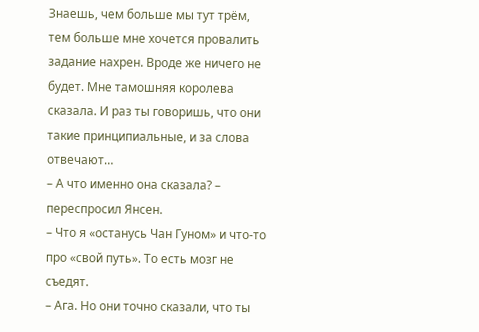Знаешь, чем больше мы тут трём, тем больше мне хочется провалить задание нахрен. Вроде же ничего не будет. Мне тамошняя королева сказала. И раз ты говоришь, что они такие принципиальные, и за слова отвечают…
– А что именно она сказала? – переспросил Янсен.
– Что я «останусь Чан Гуном» и что-то про «свой путь». То есть мозг не съедят.
– Ага. Но они точно сказали, что ты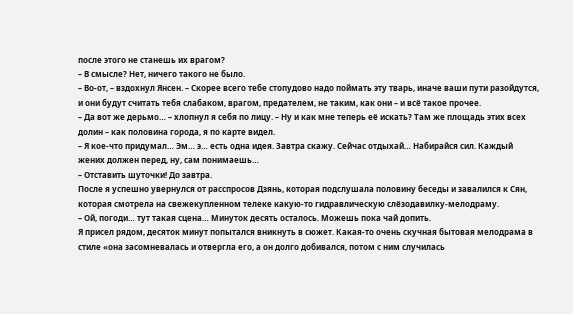после этого не станешь их врагом?
– В смысле? Нет, ничего такого не было.
– Во-от, – вздохнул Янсен. – Скорее всего тебе стопудово надо поймать эту тварь, иначе ваши пути разойдутся, и они будут считать тебя слабаком, врагом, предателем, не таким, как они – и всё такое прочее.
– Да вот же дерьмо… – хлопнул я себя по лицу. – Ну и как мне теперь её искать? Там же площадь этих всех долин – как половина города, я по карте видел.
– Я кое-что придумал… Эм… э… есть одна идея. Завтра скажу. Сейчас отдыхай… Набирайся сил. Каждый жених должен перед, ну, сам понимаешь…
– Отставить шуточки! До завтра.
После я успешно увернулся от расспросов Дзянь, которая подслушала половину беседы и завалился к Сян, которая смотрела на свежекупленном телеке какую-то гидравлическую слёзодавилку-мелодраму.
– Ой, погоди… тут такая сцена… Минуток десять осталось. Можешь пока чай допить.
Я присел рядом, десяток минут попытался вникнуть в сюжет. Какая-то очень скучная бытовая мелодрама в стиле «она засомневалась и отвергла его, а он долго добивался, потом с ним случилась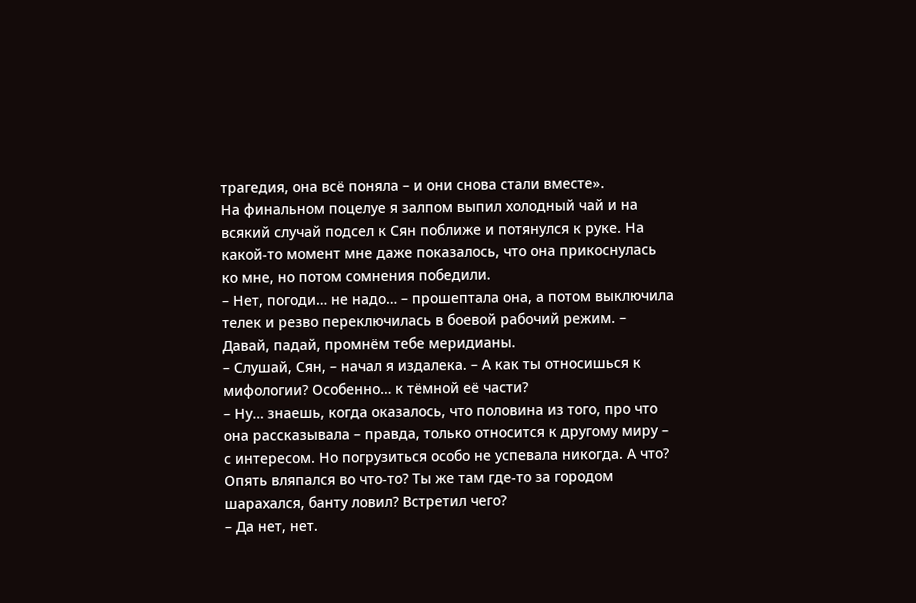трагедия, она всё поняла – и они снова стали вместе».
На финальном поцелуе я залпом выпил холодный чай и на всякий случай подсел к Сян поближе и потянулся к руке. На какой-то момент мне даже показалось, что она прикоснулась ко мне, но потом сомнения победили.
– Нет, погоди… не надо… – прошептала она, а потом выключила телек и резво переключилась в боевой рабочий режим. – Давай, падай, промнём тебе меридианы.
– Слушай, Сян, – начал я издалека. – А как ты относишься к мифологии? Особенно… к тёмной её части?
– Ну… знаешь, когда оказалось, что половина из того, про что она рассказывала – правда, только относится к другому миру – с интересом. Но погрузиться особо не успевала никогда. А что? Опять вляпался во что-то? Ты же там где-то за городом шарахался, банту ловил? Встретил чего?
– Да нет, нет.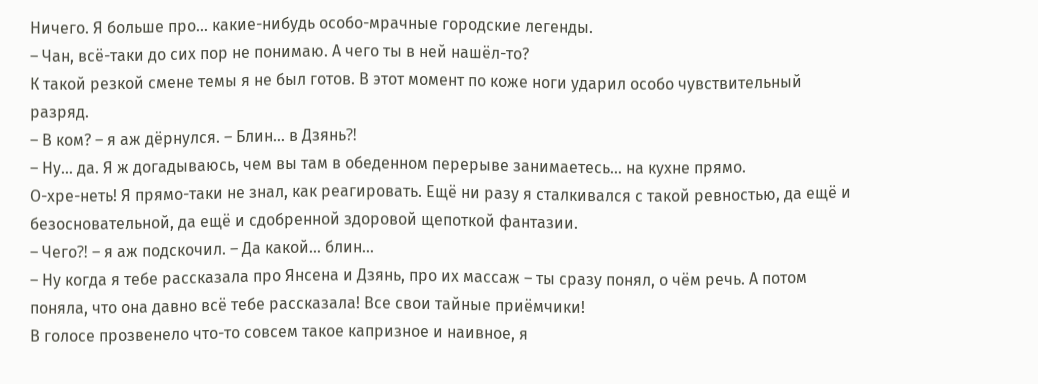Ничего. Я больше про… какие-нибудь особо-мрачные городские легенды.
– Чан, всё-таки до сих пор не понимаю. А чего ты в ней нашёл-то?
К такой резкой смене темы я не был готов. В этот момент по коже ноги ударил особо чувствительный разряд.
– В ком? – я аж дёрнулся. – Блин… в Дзянь⁈
– Ну… да. Я ж догадываюсь, чем вы там в обеденном перерыве занимаетесь… на кухне прямо.
О-хре-неть! Я прямо-таки не знал, как реагировать. Ещё ни разу я сталкивался с такой ревностью, да ещё и безосновательной, да ещё и сдобренной здоровой щепоткой фантазии.
– Чего⁈ – я аж подскочил. – Да какой… блин…
– Ну когда я тебе рассказала про Янсена и Дзянь, про их массаж – ты сразу понял, о чём речь. А потом поняла, что она давно всё тебе рассказала! Все свои тайные приёмчики!
В голосе прозвенело что-то совсем такое капризное и наивное, я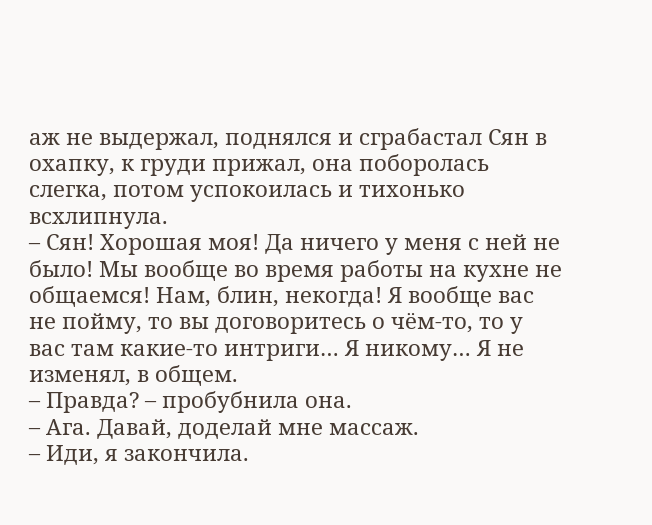аж не выдержал, поднялся и сграбастал Сян в охапку, к груди прижал, она поборолась слегка, потом успокоилась и тихонько всхлипнула.
– Сян! Хорошая моя! Да ничего у меня с ней не было! Мы вообще во время работы на кухне не общаемся! Нам, блин, некогда! Я вообще вас не пойму, то вы договоритесь о чём-то, то у вас там какие-то интриги… Я никому… Я не изменял, в общем.
– Правда? – пробубнила она.
– Ага. Давай, доделай мне массаж.
– Иди, я закончила.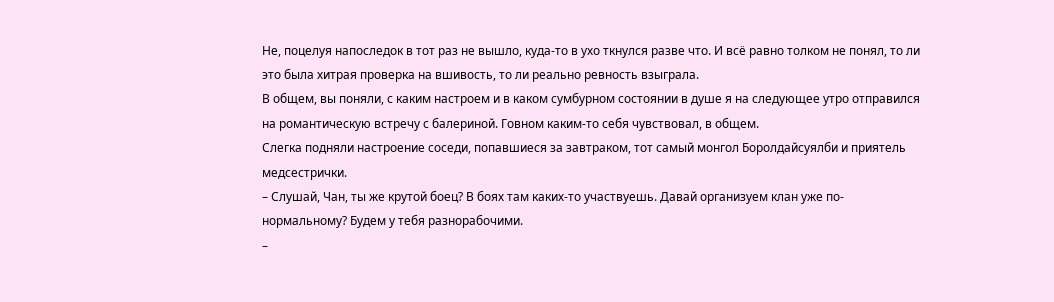Не, поцелуя напоследок в тот раз не вышло, куда-то в ухо ткнулся разве что. И всё равно толком не понял, то ли это была хитрая проверка на вшивость, то ли реально ревность взыграла.
В общем, вы поняли, с каким настроем и в каком сумбурном состоянии в душе я на следующее утро отправился на романтическую встречу с балериной. Говном каким-то себя чувствовал, в общем.
Слегка подняли настроение соседи, попавшиеся за завтраком, тот самый монгол Боролдайсуялби и приятель медсестрички.
– Слушай, Чан, ты же крутой боец? В боях там каких-то участвуешь. Давай организуем клан уже по-нормальному? Будем у тебя разнорабочими.
–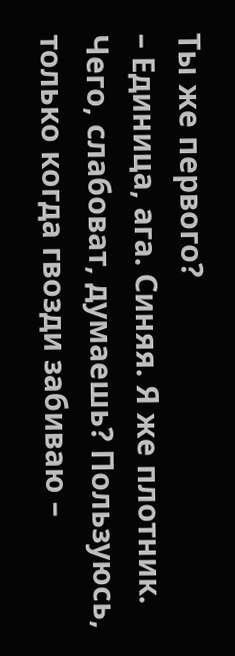Ты же первого?
– Единица, ага. Синяя. Я же плотник. Чего, слабоват, думаешь? Пользуюсь, только когда гвозди забиваю –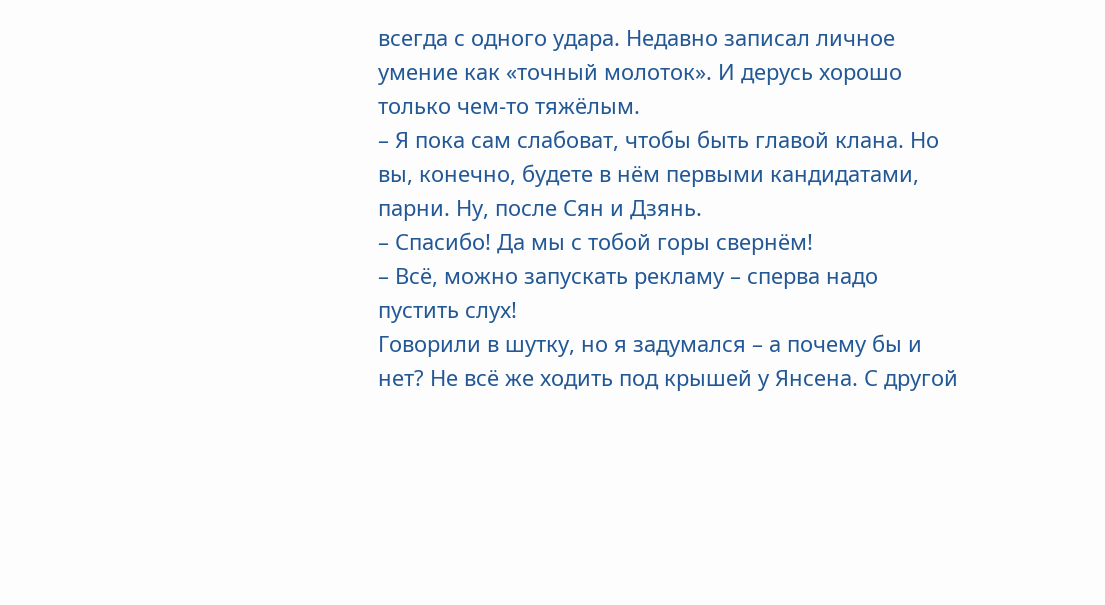всегда с одного удара. Недавно записал личное умение как «точный молоток». И дерусь хорошо только чем-то тяжёлым.
– Я пока сам слабоват, чтобы быть главой клана. Но вы, конечно, будете в нём первыми кандидатами, парни. Ну, после Сян и Дзянь.
– Спасибо! Да мы с тобой горы свернём!
– Всё, можно запускать рекламу – сперва надо пустить слух!
Говорили в шутку, но я задумался – а почему бы и нет? Не всё же ходить под крышей у Янсена. С другой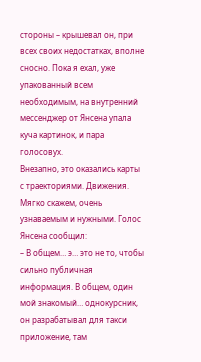стороны – крышевал он, при всех своих недостатках, вполне сносно. Пока я ехал, уже упакованный всем необходимым, на внутренний мессенджер от Янсена упала куча картинок, и пара голосовух.
Внезапно, это оказались карты с траекториями. Движения. Мягко скажем, очень узнаваемым и нужными. Голос Янсена сообщил:
– В общем… э… это не то, чтобы сильно публичная информация. В общем, один мой знакомый… однокурсник, он разрабатывал для такси приложение, там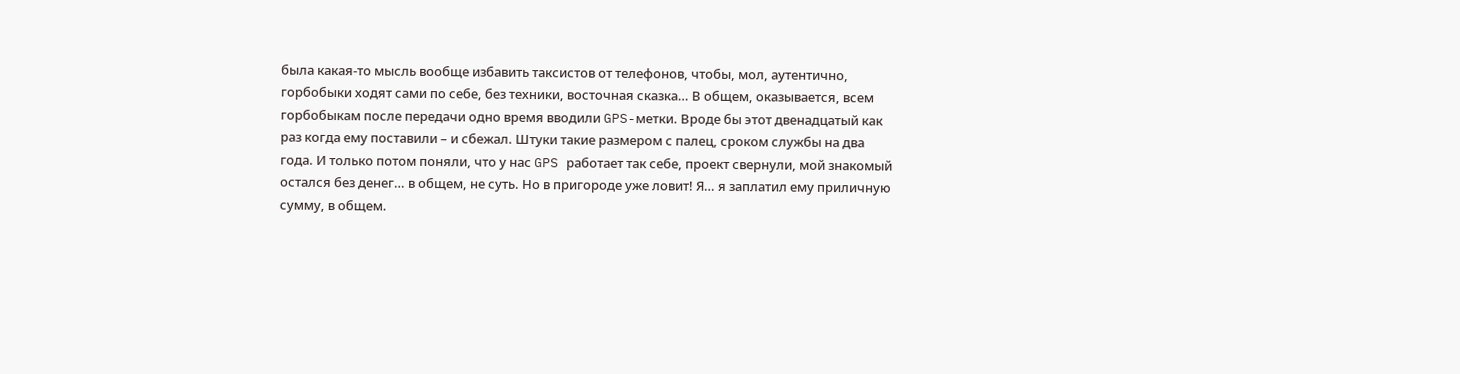была какая-то мысль вообще избавить таксистов от телефонов, чтобы, мол, аутентично, горбобыки ходят сами по себе, без техники, восточная сказка… В общем, оказывается, всем горбобыкам после передачи одно время вводили GPS-метки. Вроде бы этот двенадцатый как раз когда ему поставили – и сбежал. Штуки такие размером с палец, сроком службы на два года. И только потом поняли, что у нас GPS работает так себе, проект свернули, мой знакомый остался без денег… в общем, не суть. Но в пригороде уже ловит! Я… я заплатил ему приличную сумму, в общем.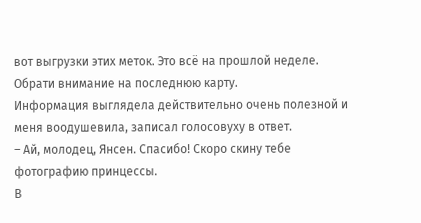вот выгрузки этих меток. Это всё на прошлой неделе. Обрати внимание на последнюю карту.
Информация выглядела действительно очень полезной и меня воодушевила, записал голосовуху в ответ.
– Ай, молодец, Янсен. Спасибо! Скоро скину тебе фотографию принцессы.
В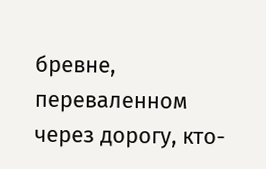бревне, переваленном через дорогу, кто-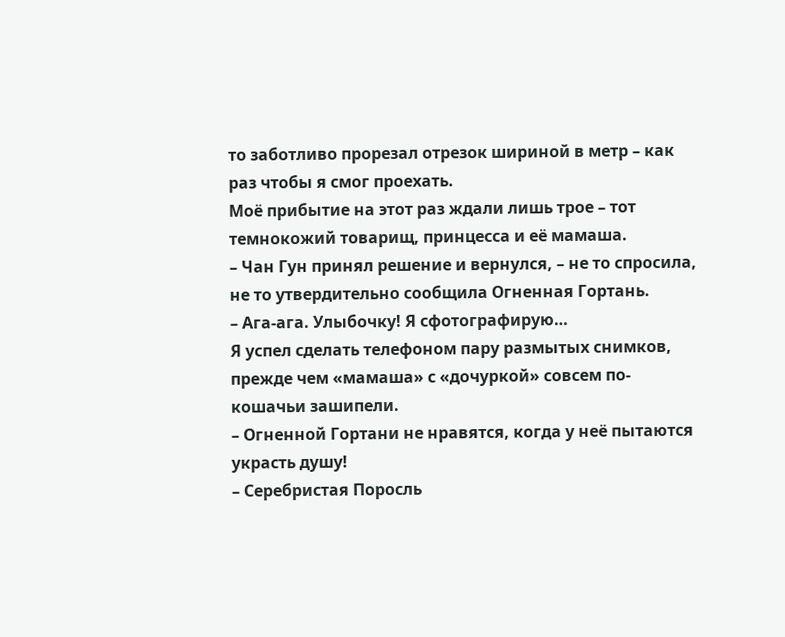то заботливо прорезал отрезок шириной в метр – как раз чтобы я смог проехать.
Моё прибытие на этот раз ждали лишь трое – тот темнокожий товарищ, принцесса и её мамаша.
– Чан Гун принял решение и вернулся, – не то спросила, не то утвердительно сообщила Огненная Гортань.
– Ага-ага. Улыбочку! Я сфотографирую…
Я успел сделать телефоном пару размытых снимков, прежде чем «мамаша» с «дочуркой» совсем по-кошачьи зашипели.
– Огненной Гортани не нравятся, когда у неё пытаются украсть душу!
– Серебристая Поросль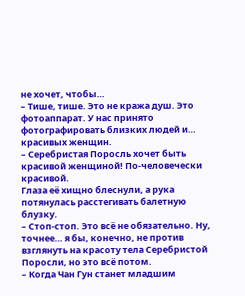не хочет, чтобы…
– Тише, тише. Это не кража душ. Это фотоаппарат. У нас принято фотографировать близких людей и… красивых женщин.
– Серебристая Поросль хочет быть красивой женщиной! По-человечески красивой.
Глаза еë хищно блеснули, а рука потянулась расстегивать балетную блузку.
– Стоп-стоп. Это всë не обязательно. Ну, точнее… я бы, конечно, не против взглянуть на красоту тела Серебристой Поросли, но это всë потом.
– Когда Чан Гун станет младшим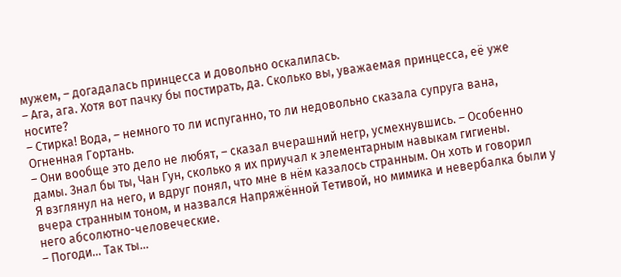мужем, – догадалась принцесса и довольно оскалилась.
– Ага, ага. Хотя вот пачку бы постирать, да. Сколько вы, уважаемая принцесса, её уже носите?
– Стирка! Вода, – немного то ли испуганно, то ли недовольно сказала супруга вана, Огненная Гортань.
– Они вообще это дело не любят, – сказал вчерашний негр, усмехнувшись. – Особенно дамы. Знал бы ты, Чан Гун, сколько я их приучал к элементарным навыкам гигиены.
Я взглянул на него, и вдруг понял, что мне в нём казалось странным. Он хоть и говорил вчера странным тоном, и назвался Напряжённой Тетивой, но мимика и невербалка были у него абсолютно-человеческие.
– Погоди… Так ты…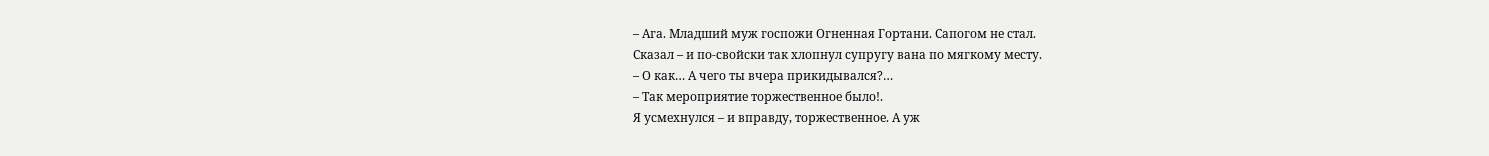– Ага. Младший муж госпожи Огненная Гортани. Сапогом не стал.
Сказал – и по-свойски так хлопнул супругу вана по мягкому месту.
– О как… А чего ты вчера прикидывался?…
– Так мероприятие торжественное было!.
Я усмехнулся – и вправду, торжественное. А уж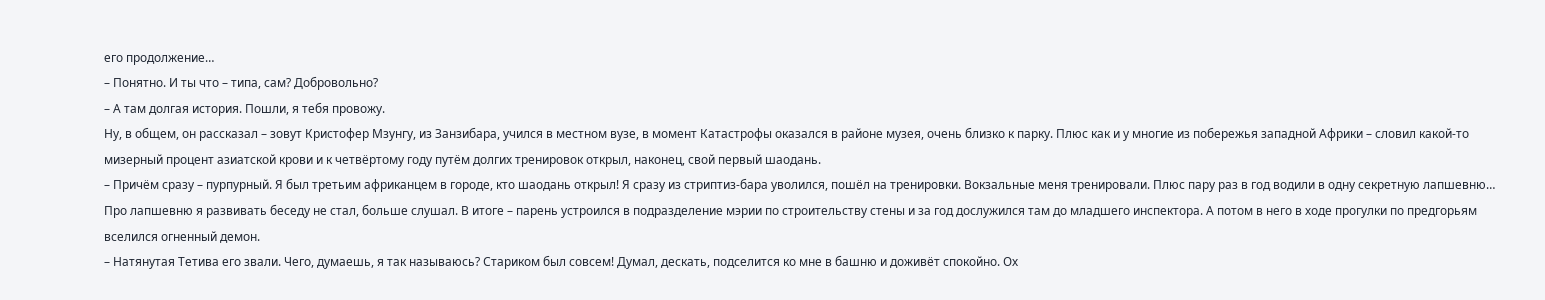его продолжение…
– Понятно. И ты что – типа, сам? Добровольно?
– А там долгая история. Пошли, я тебя провожу.
Ну, в общем, он рассказал – зовут Кристофер Мзунгу, из Занзибара, учился в местном вузе, в момент Катастрофы оказался в районе музея, очень близко к парку. Плюс как и у многие из побережья западной Африки – словил какой-то мизерный процент азиатской крови и к четвёртому году путём долгих тренировок открыл, наконец, свой первый шаодань.
– Причём сразу – пурпурный. Я был третьим африканцем в городе, кто шаодань открыл! Я сразу из стриптиз-бара уволился, пошёл на тренировки. Вокзальные меня тренировали. Плюс пару раз в год водили в одну секретную лапшевню…
Про лапшевню я развивать беседу не стал, больше слушал. В итоге – парень устроился в подразделение мэрии по строительству стены и за год дослужился там до младшего инспектора. А потом в него в ходе прогулки по предгорьям вселился огненный демон.
– Натянутая Тетива его звали. Чего, думаешь, я так называюсь? Стариком был совсем! Думал, дескать, подселится ко мне в башню и доживёт спокойно. Ох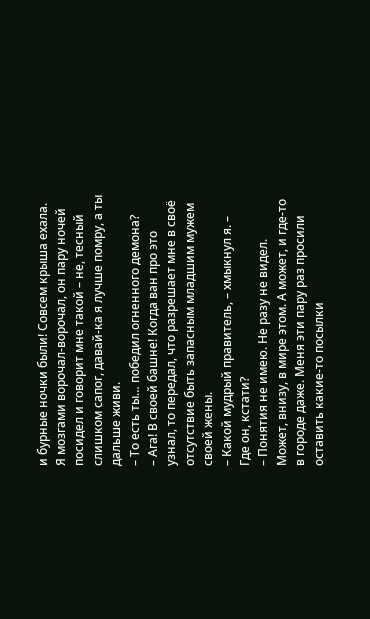и бурные ночки были! Совсем крыша ехала. Я мозгами ворочал-ворочал, он пару ночей посидел и говорит мне такой – не, тесный слишком сапог, давай-ка я лучше помру, а ты дальше живи.
– То есть ты… победил огненного демона?
– Ага! В своей башне! Когда ван про это узнал, то передал, что разрешает мне в своё отсутствие быть запасным младшим мужем своей жены.
– Какой мудрый правитель, – хмыкнул я. – Где он, кстати?
– Понятия не имею. Не разу не видел. Может, внизу, в мире этом. А может, и где-то в городе даже. Меня эти пару раз просили оставить какие-то посылки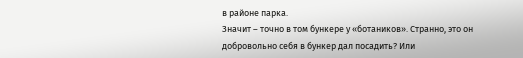в районе парка.
Значит – точно в том бункере у «ботаников». Странно, это он добровольно себя в бункер дал посадить? Или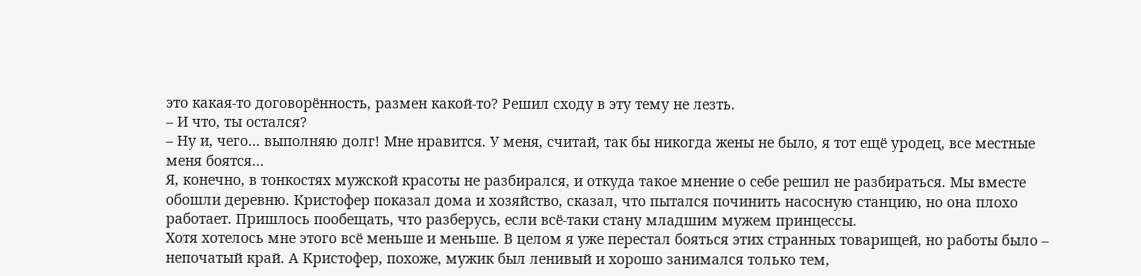это какая-то договорённость, размен какой-то? Решил сходу в эту тему не лезть.
– И что, ты остался?
– Ну и, чего… выполняю долг! Мне нравится. У меня, считай, так бы никогда жены не было, я тот ещё уродец, все местные меня боятся…
Я, конечно, в тонкостях мужской красоты не разбирался, и откуда такое мнение о себе решил не разбираться. Мы вместе обошли деревню. Кристофер показал дома и хозяйство, сказал, что пытался починить насосную станцию, но она плохо работает. Пришлось пообещать, что разберусь, если всё-таки стану младшим мужем принцессы.
Хотя хотелось мне этого всё меньше и меньше. В целом я уже перестал бояться этих странных товарищей, но работы было – непочатый край. А Кристофер, похоже, мужик был ленивый и хорошо занимался только тем,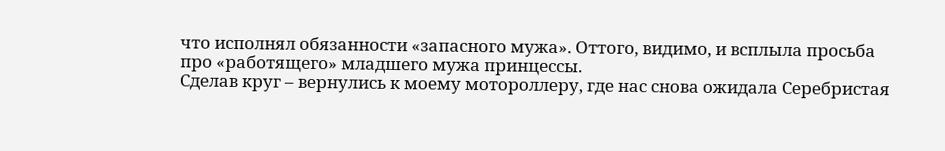что исполнял обязанности «запасного мужа». Оттого, видимо, и всплыла просьба про «работящего» младшего мужа принцессы.
Сделав круг – вернулись к моему мотороллеру, где нас снова ожидала Серебристая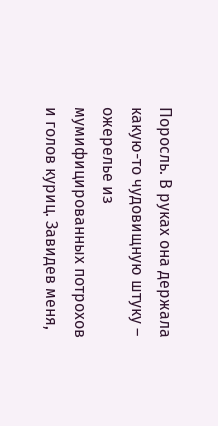Поросль. В руках она держала какую-то чудовищную штуку – ожерелье из мумифицированных потрохов и голов куриц. Завидев меня,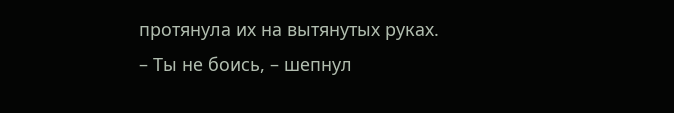протянула их на вытянутых руках.
– Ты не боись, – шепнул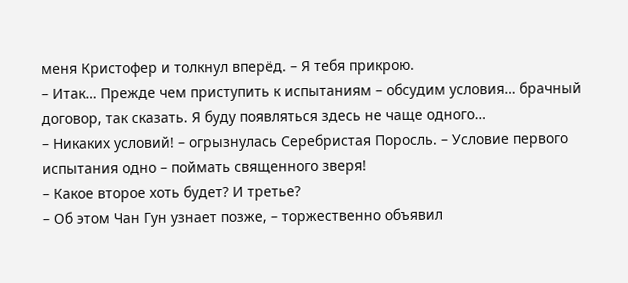меня Кристофер и толкнул вперёд. – Я тебя прикрою.
– Итак… Прежде чем приступить к испытаниям – обсудим условия… брачный договор, так сказать. Я буду появляться здесь не чаще одного…
– Никаких условий! – огрызнулась Серебристая Поросль. – Условие первого испытания одно – поймать священного зверя!
– Какое второе хоть будет? И третье?
– Об этом Чан Гун узнает позже, – торжественно объявил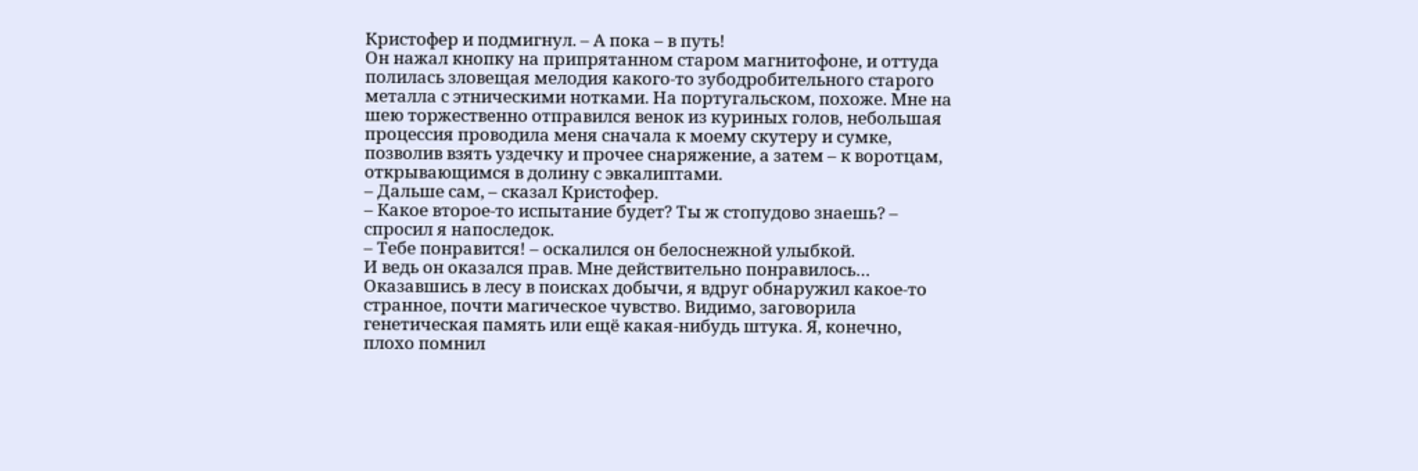Кристофер и подмигнул. – А пока – в путь!
Он нажал кнопку на припрятанном старом магнитофоне, и оттуда полилась зловещая мелодия какого-то зубодробительного старого металла с этническими нотками. На португальском, похоже. Мне на шею торжественно отправился венок из куриных голов, небольшая процессия проводила меня сначала к моему скутеру и сумке, позволив взять уздечку и прочее снаряжение, а затем – к воротцам, открывающимся в долину с эвкалиптами.
– Дальше сам, – сказал Кристофер.
– Какое второе-то испытание будет? Ты ж стопудово знаешь? – спросил я напоследок.
– Тебе понравится! – оскалился он белоснежной улыбкой.
И ведь он оказался прав. Мне действительно понравилось…
Оказавшись в лесу в поисках добычи, я вдруг обнаружил какое-то странное, почти магическое чувство. Видимо, заговорила генетическая память или ещё какая-нибудь штука. Я, конечно, плохо помнил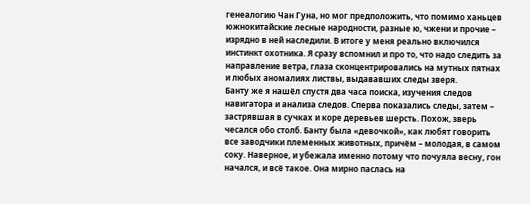генеалогию Чан Гуна, но мог предположить, что помимо ханьцев южнокитайские лесные народности, разные ю, чжени и прочие – изрядно в ней наследили. В итоге у меня реально включился инстинкт охотника. Я сразу вспомнил и про то, что надо следить за направление ветра, глаза сконцентрировались на мутных пятнах и любых аномалиях листвы, выдававших следы зверя.
Банту же я нашёл спустя два часа поиска, изучения следов навигатора и анализа следов. Сперва показались следы, затем – застрявшая в сучках и коре деревьев шерсть. Похож, зверь чесался обо столб. Банту была «девочкой», как любят говорить все заводчики племенных животных, причём – молодая, в самом соку. Наверное, и убежала именно потому что почуяла весну, гон начался, и всё такое. Она мирно паслась на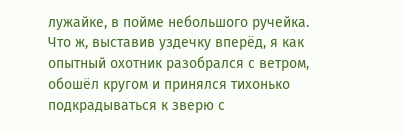лужайке, в пойме небольшого ручейка.
Что ж, выставив уздечку вперёд, я как опытный охотник разобрался с ветром, обошёл кругом и принялся тихонько подкрадываться к зверю с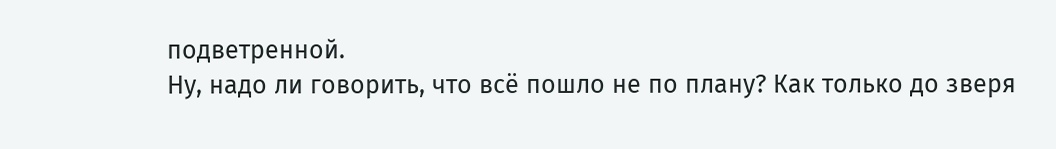подветренной.
Ну, надо ли говорить, что всё пошло не по плану? Как только до зверя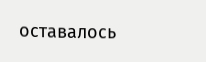оставалось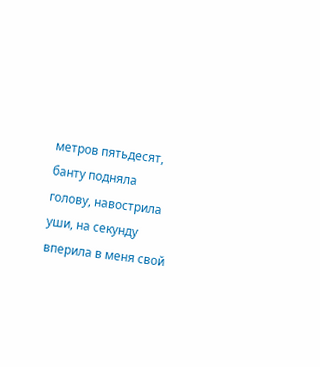метров пятьдесят, банту подняла голову, навострила уши, на секунду вперила в меня свой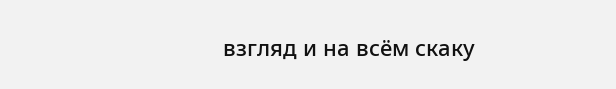взгляд и на всём скаку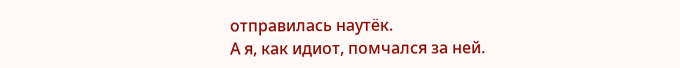отправилась наутёк.
А я, как идиот, помчался за ней.